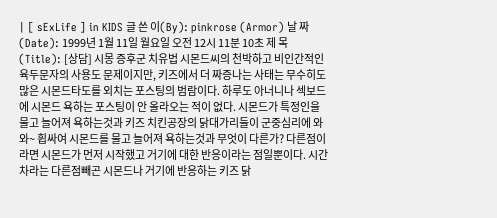| [ sExLife ] in KIDS 글 쓴 이(By): pinkrose (Armor) 날 짜 (Date): 1999년 1월 11일 월요일 오전 12시 11분 10초 제 목(Title): [상담] 시몽 증후군 치유법 시몬드씨의 천박하고 비인간적인 육두문자의 사용도 문제이지만, 키즈에서 더 짜증나는 사태는 무수히도 많은 시몬드타도를 외치는 포스팅의 범람이다. 하루도 아너니나 섹보드에 시몬드 욕하는 포스팅이 안 올라오는 적이 없다. 시몬드가 특정인을 물고 늘어져 욕하는것과 키즈 치킨공장의 닭대가리들이 군중심리에 와와~ 휩싸여 시몬드를 물고 늘어져 욕하는것과 무엇이 다른가? 다른점이라면 시몬드가 먼저 시작했고 거기에 대한 반응이라는 점일뿐이다. 시간차라는 다른점빼곤 시몬드나 거기에 반응하는 키즈 닭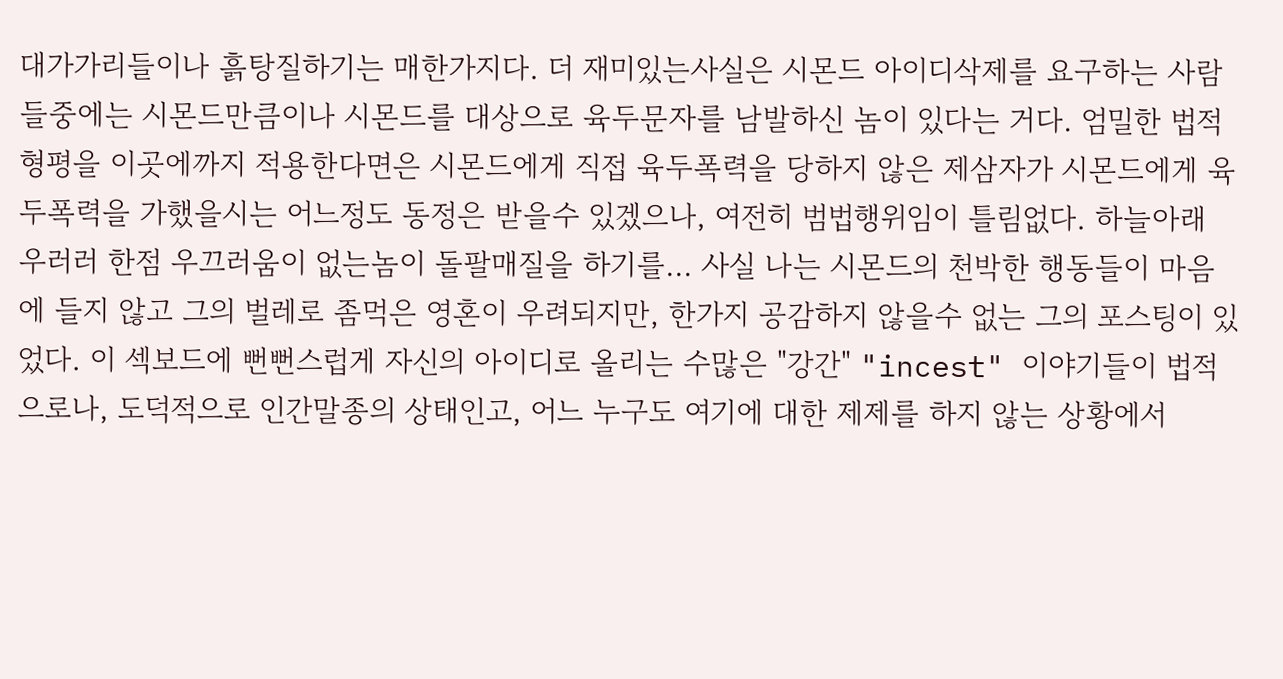대가가리들이나 흙탕질하기는 매한가지다. 더 재미있는사실은 시몬드 아이디삭제를 요구하는 사람들중에는 시몬드만큼이나 시몬드를 대상으로 육두문자를 남발하신 놈이 있다는 거다. 엄밀한 법적 형평을 이곳에까지 적용한다면은 시몬드에게 직접 육두폭력을 당하지 않은 제삼자가 시몬드에게 육두폭력을 가했을시는 어느정도 동정은 받을수 있겠으나, 여전히 범법행위임이 틀림없다. 하늘아래 우러러 한점 우끄러움이 없는놈이 돌팔매질을 하기를... 사실 나는 시몬드의 천박한 행동들이 마음에 들지 않고 그의 벌레로 좀먹은 영혼이 우려되지만, 한가지 공감하지 않을수 없는 그의 포스팅이 있었다. 이 섹보드에 뻔뻔스럽게 자신의 아이디로 올리는 수많은 "강간" "incest" 이야기들이 법적으로나, 도덕적으로 인간말종의 상태인고, 어느 누구도 여기에 대한 제제를 하지 않는 상황에서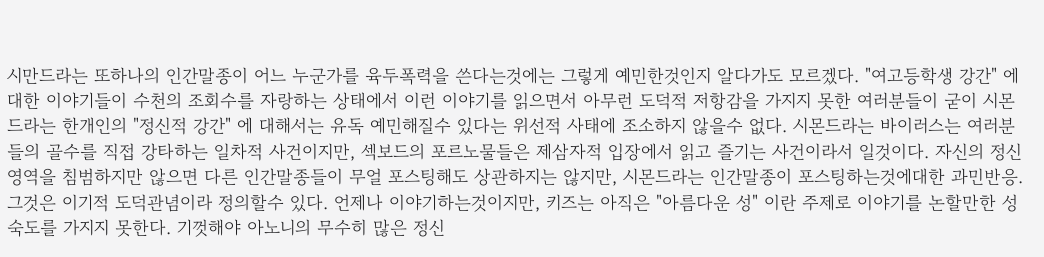시만드라는 또하나의 인간말종이 어느 누군가를 육두폭력을 쓴다는것에는 그렇게 예민한것인지 알다가도 모르겠다. "여고등학생 강간" 에대한 이야기들이 수천의 조회수를 자랑하는 상태에서 이런 이야기를 읽으면서 아무런 도덕적 저항감을 가지지 못한 여러분들이 굳이 시몬드라는 한개인의 "정신적 강간" 에 대해서는 유독 예민해질수 있다는 위선적 사태에 조소하지 않을수 없다. 시몬드라는 바이러스는 여러분들의 골수를 직접 강타하는 일차적 사건이지만, 섹보드의 포르노물들은 제삼자적 입장에서 읽고 즐기는 사건이라서 일것이다. 자신의 정신영역을 침범하지만 않으면 다른 인간말종들이 무얼 포스팅해도 상관하지는 않지만, 시몬드라는 인간말종이 포스팅하는것에대한 과민반응. 그것은 이기적 도덕관념이라 정의할수 있다. 언제나 이야기하는것이지만, 키즈는 아직은 "아름다운 성" 이란 주제로 이야기를 논할만한 성숙도를 가지지 못한다. 기껏해야 아노니의 무수히 많은 정신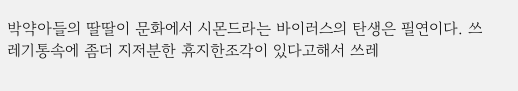박약아들의 딸딸이 문화에서 시몬드라는 바이러스의 탄생은 필연이다. 쓰레기통속에 좀더 지저분한 휴지한조각이 있다고해서 쓰레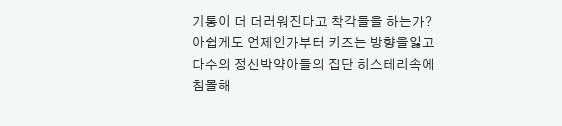기통이 더 더러워진다고 착각들을 하는가? 아쉽게도 언제인가부터 키즈는 방향을잃고 다수의 정신박약아들의 집단 히스테리속에 침몰해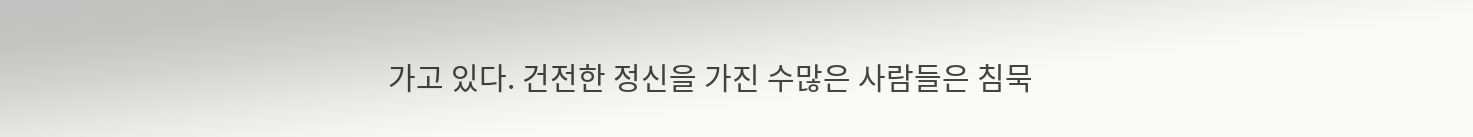가고 있다. 건전한 정신을 가진 수많은 사람들은 침묵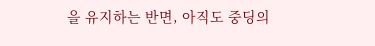을 유지하는 반면, 아직도 중딩의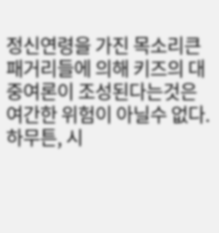정신연령을 가진 목소리큰 패거리들에 의해 키즈의 대중여론이 조성된다는것은 여간한 위험이 아닐수 없다. 하무튼, 시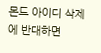몬드 아이디 삭제에 반대하면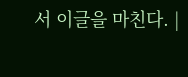서 이글을 마친다. |